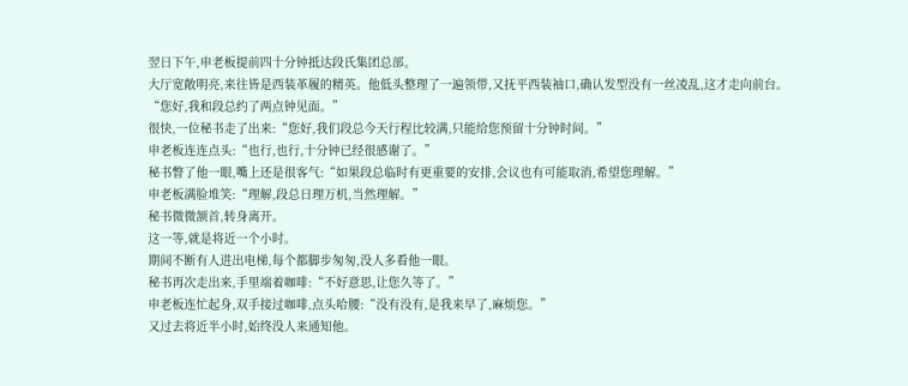翌日下午,申老板提前四十分钟抵达段氏集团总部。
大厅宽敞明亮,来往皆是西装革履的精英。他低头整理了一遍领带,又抚平西装袖口,确认发型没有一丝凌乱,这才走向前台。
“您好,我和段总约了两点钟见面。”
很快,一位秘书走了出来:“您好,我们段总今天行程比较满,只能给您预留十分钟时间。”
申老板连连点头:“也行,也行,十分钟已经很感谢了。”
秘书瞥了他一眼,嘴上还是很客气:“如果段总临时有更重要的安排,会议也有可能取消,希望您理解。”
申老板满脸堆笑:“理解,段总日理万机,当然理解。”
秘书微微颔首,转身离开。
这一等,就是将近一个小时。
期间不断有人进出电梯,每个都脚步匆匆,没人多看他一眼。
秘书再次走出来,手里端着咖啡:“不好意思,让您久等了。”
申老板连忙起身,双手接过咖啡,点头哈腰:“没有没有,是我来早了,麻烦您。”
又过去将近半小时,始终没人来通知他。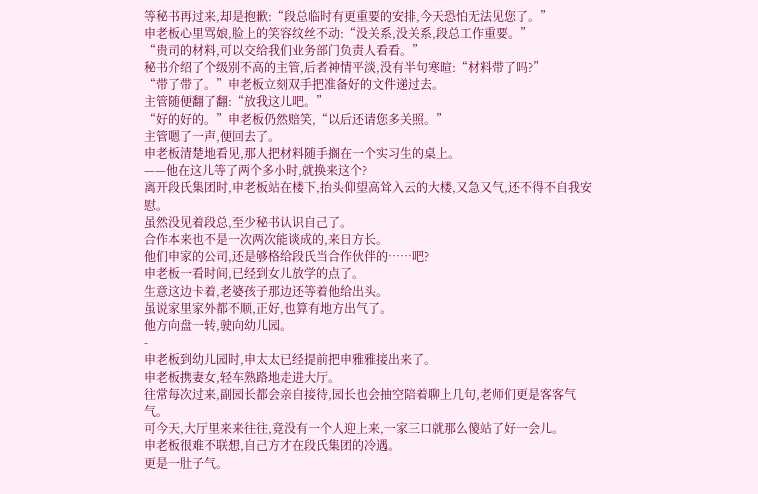等秘书再过来,却是抱歉:“段总临时有更重要的安排,今天恐怕无法见您了。”
申老板心里骂娘,脸上的笑容纹丝不动:“没关系,没关系,段总工作重要。”
“贵司的材料,可以交给我们业务部门负责人看看。”
秘书介绍了个级别不高的主管,后者神情平淡,没有半句寒暄:“材料带了吗?”
“带了带了。”申老板立刻双手把准备好的文件递过去。
主管随便翻了翻:“放我这儿吧。”
“好的好的。”申老板仍然赔笑,“以后还请您多关照。”
主管嗯了一声,便回去了。
申老板清楚地看见,那人把材料随手搁在一个实习生的桌上。
——他在这儿等了两个多小时,就换来这个?
离开段氏集团时,申老板站在楼下,抬头仰望高耸入云的大楼,又急又气,还不得不自我安慰。
虽然没见着段总,至少秘书认识自己了。
合作本来也不是一次两次能谈成的,来日方长。
他们申家的公司,还是够格给段氏当合作伙伴的……吧?
申老板一看时间,已经到女儿放学的点了。
生意这边卡着,老婆孩子那边还等着他给出头。
虽说家里家外都不顺,正好,也算有地方出气了。
他方向盘一转,驶向幼儿园。
-
申老板到幼儿园时,申太太已经提前把申雅雅接出来了。
申老板携妻女,轻车熟路地走进大厅。
往常每次过来,副园长都会亲自接待,园长也会抽空陪着聊上几句,老师们更是客客气气。
可今天,大厅里来来往往,竟没有一个人迎上来,一家三口就那么傻站了好一会儿。
申老板很难不联想,自己方才在段氏集团的冷遇。
更是一肚子气。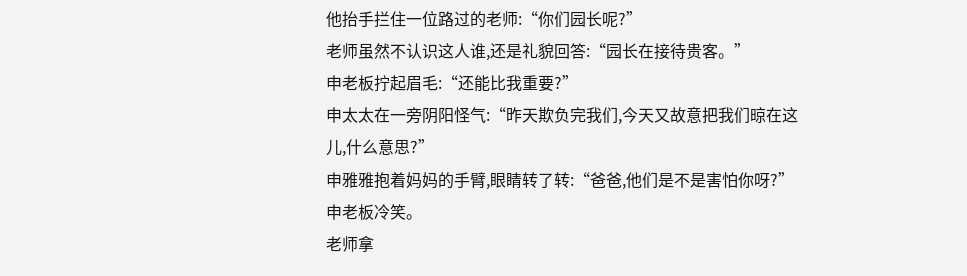他抬手拦住一位路过的老师:“你们园长呢?”
老师虽然不认识这人谁,还是礼貌回答:“园长在接待贵客。”
申老板拧起眉毛:“还能比我重要?”
申太太在一旁阴阳怪气:“昨天欺负完我们,今天又故意把我们晾在这儿,什么意思?”
申雅雅抱着妈妈的手臂,眼睛转了转:“爸爸,他们是不是害怕你呀?”
申老板冷笑。
老师拿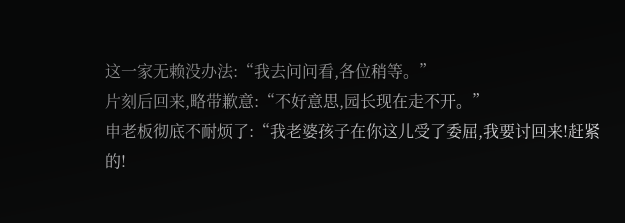这一家无赖没办法:“我去问问看,各位稍等。”
片刻后回来,略带歉意:“不好意思,园长现在走不开。”
申老板彻底不耐烦了:“我老婆孩子在你这儿受了委屈,我要讨回来!赶紧的!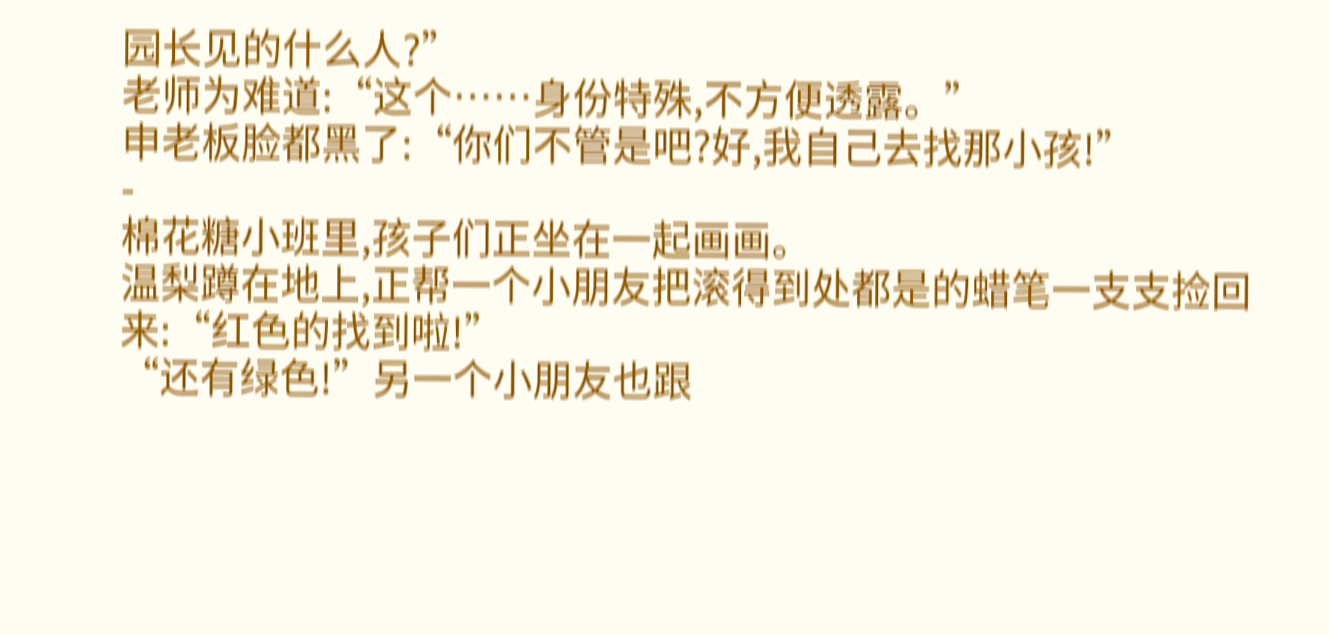园长见的什么人?”
老师为难道:“这个……身份特殊,不方便透露。”
申老板脸都黑了:“你们不管是吧?好,我自己去找那小孩!”
-
棉花糖小班里,孩子们正坐在一起画画。
温梨蹲在地上,正帮一个小朋友把滚得到处都是的蜡笔一支支捡回来:“红色的找到啦!”
“还有绿色!”另一个小朋友也跟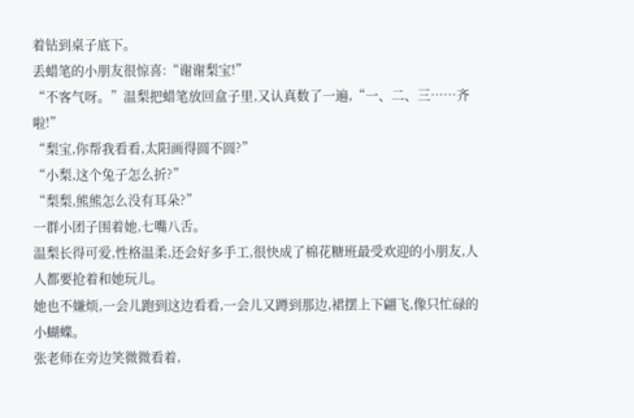着钻到桌子底下。
丢蜡笔的小朋友很惊喜:“谢谢梨宝!”
“不客气呀。”温梨把蜡笔放回盒子里,又认真数了一遍,“一、二、三……齐啦!”
“梨宝,你帮我看看,太阳画得圆不圆?”
“小梨,这个兔子怎么折?”
“梨梨,熊熊怎么没有耳朵?”
一群小团子围着她,七嘴八舌。
温梨长得可爱,性格温柔,还会好多手工,很快成了棉花糖班最受欢迎的小朋友,人人都要抢着和她玩儿。
她也不嫌烦,一会儿跑到这边看看,一会儿又蹲到那边,裙摆上下翩飞,像只忙碌的小蝴蝶。
张老师在旁边笑微微看着,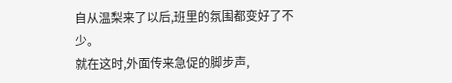自从温梨来了以后,班里的氛围都变好了不少。
就在这时,外面传来急促的脚步声,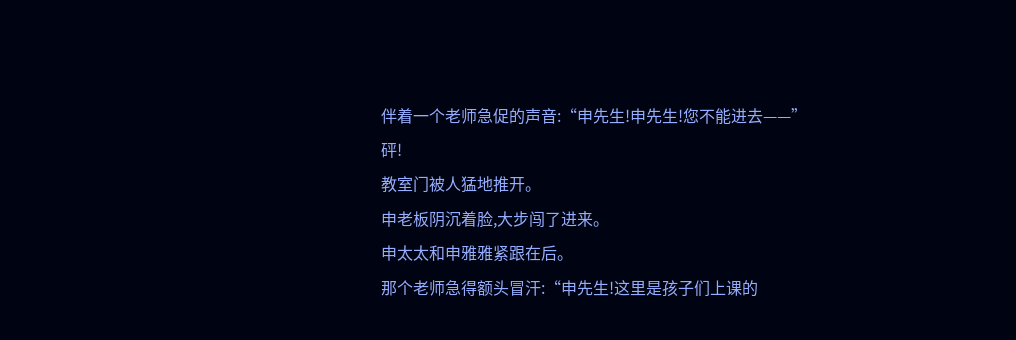伴着一个老师急促的声音:“申先生!申先生!您不能进去——”
砰!
教室门被人猛地推开。
申老板阴沉着脸,大步闯了进来。
申太太和申雅雅紧跟在后。
那个老师急得额头冒汗:“申先生!这里是孩子们上课的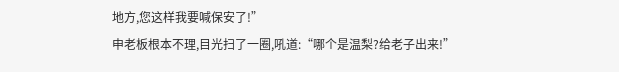地方,您这样我要喊保安了!”
申老板根本不理,目光扫了一圈,吼道:“哪个是温梨?给老子出来!”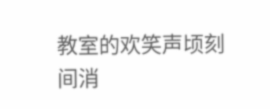教室的欢笑声顷刻间消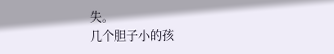失。
几个胆子小的孩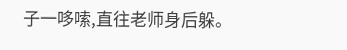子一哆嗦,直往老师身后躲。